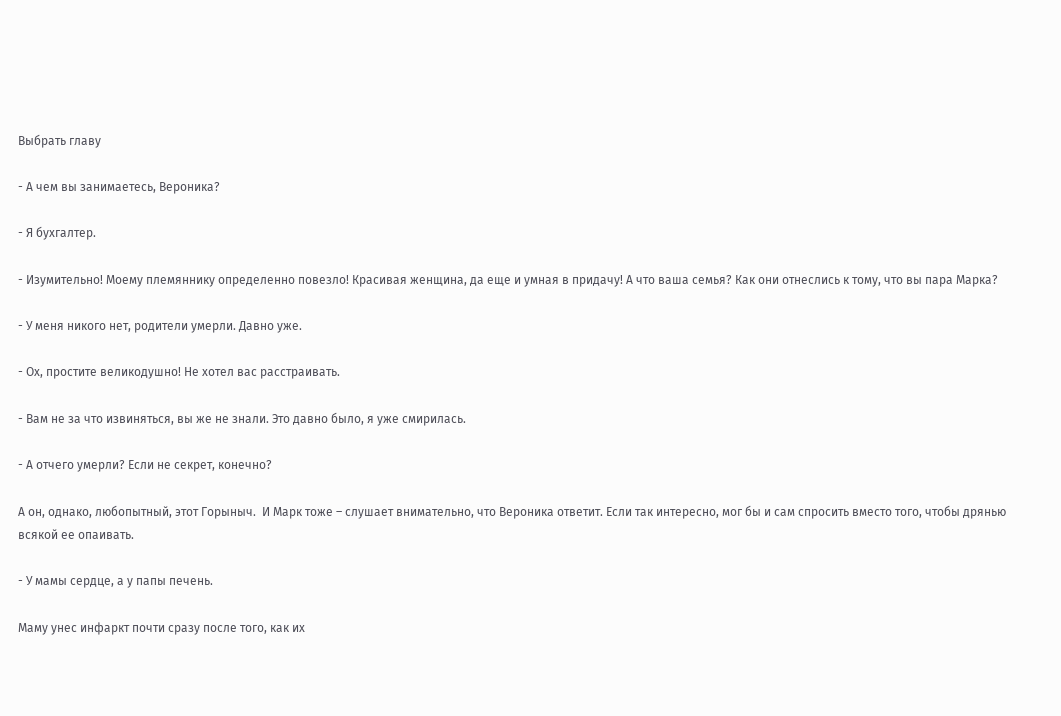Выбрать главу

- А чем вы занимаетесь, Вероника?

- Я бухгалтер.

- Изумительно! Моему племяннику определенно повезло! Красивая женщина, да еще и умная в придачу! А что ваша семья? Как они отнеслись к тому, что вы пара Марка?

- У меня никого нет, родители умерли. Давно уже.

- Ох, простите великодушно! Не хотел вас расстраивать.

- Вам не за что извиняться, вы же не знали. Это давно было, я уже смирилась.

- А отчего умерли? Если не секрет, конечно?

А он, однако, любопытный, этот Горыныч.  И Марк тоже – слушает внимательно, что Вероника ответит. Если так интересно, мог бы и сам спросить вместо того, чтобы дрянью всякой ее опаивать.

- У мамы сердце, а у папы печень.

Маму унес инфаркт почти сразу после того, как их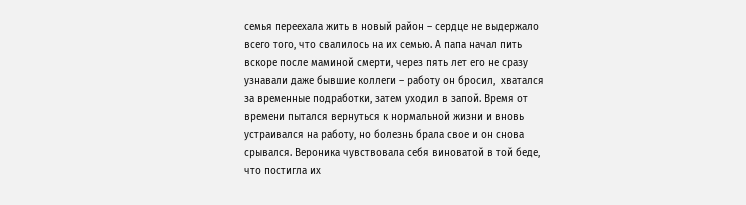семья переехала жить в новый район – сердце не выдержало всего того, что свалилось на их семью. А папа начал пить вскоре после маминой смерти, через пять лет его не сразу узнавали даже бывшие коллеги – работу он бросил,  хватался за временные подработки, затем уходил в запой. Время от времени пытался вернуться к нормальной жизни и вновь устраивался на работу, но болезнь брала свое и он снова срывался. Вероника чувствовала себя виноватой в той беде, что постигла их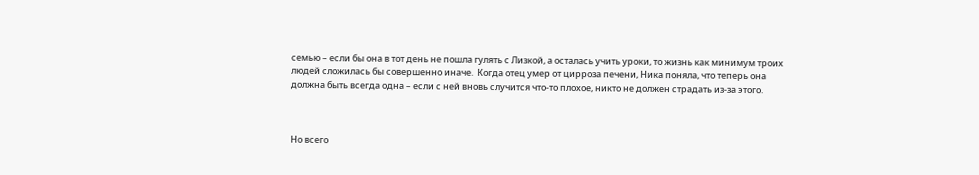семью – если бы она в тот день не пошла гулять с Лизкой, а осталась учить уроки, то жизнь как минимум троих людей сложилась бы совершенно иначе.  Когда отец умер от цирроза печени, Ника поняла, что теперь она должна быть всегда одна – если с ней вновь случится что-то плохое, никто не должен страдать из-за этого.



Но всего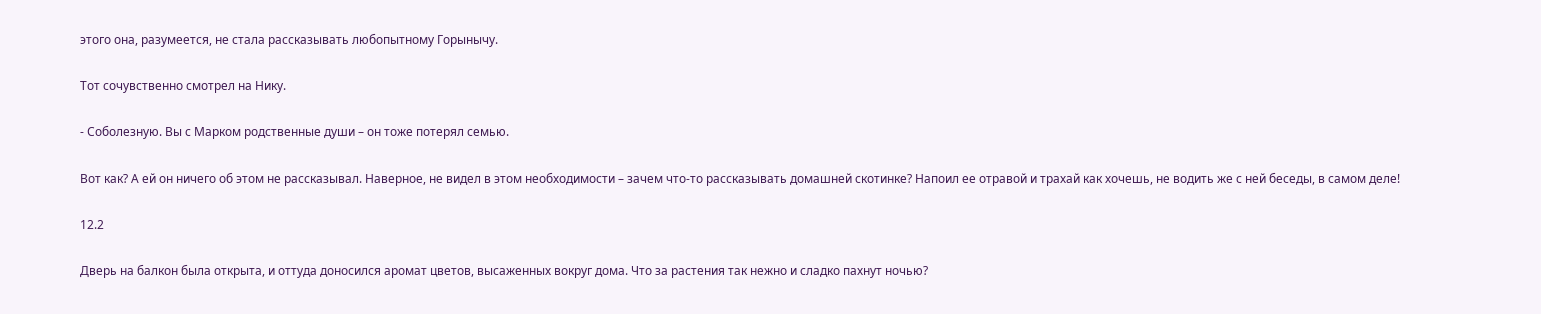этого она, разумеется, не стала рассказывать любопытному Горынычу.

Тот сочувственно смотрел на Нику.

- Соболезную. Вы с Марком родственные души – он тоже потерял семью.

Вот как? А ей он ничего об этом не рассказывал. Наверное, не видел в этом необходимости – зачем что-то рассказывать домашней скотинке? Напоил ее отравой и трахай как хочешь, не водить же с ней беседы, в самом деле!

12.2

Дверь на балкон была открыта, и оттуда доносился аромат цветов, высаженных вокруг дома. Что за растения так нежно и сладко пахнут ночью?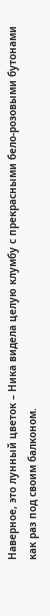Наверное, это лунный цветок – Ника видела целую клумбу с прекрасными бело-розовыми бутонами как раз под своим балконом.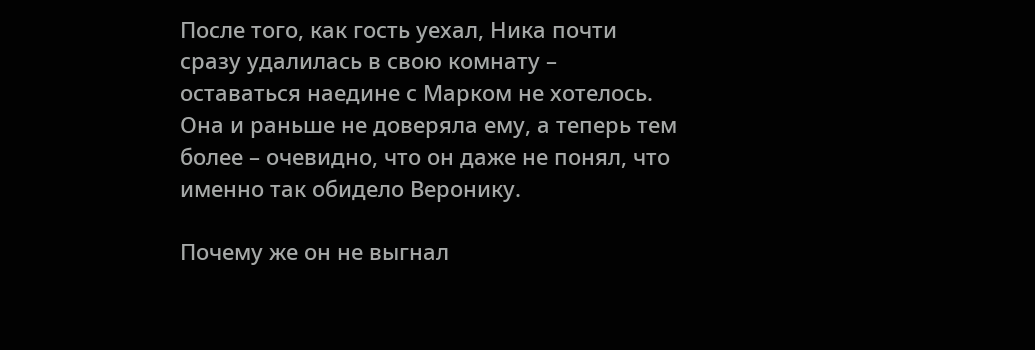После того, как гость уехал, Ника почти сразу удалилась в свою комнату – оставаться наедине с Марком не хотелось. Она и раньше не доверяла ему, а теперь тем более – очевидно, что он даже не понял, что именно так обидело Веронику.

Почему же он не выгнал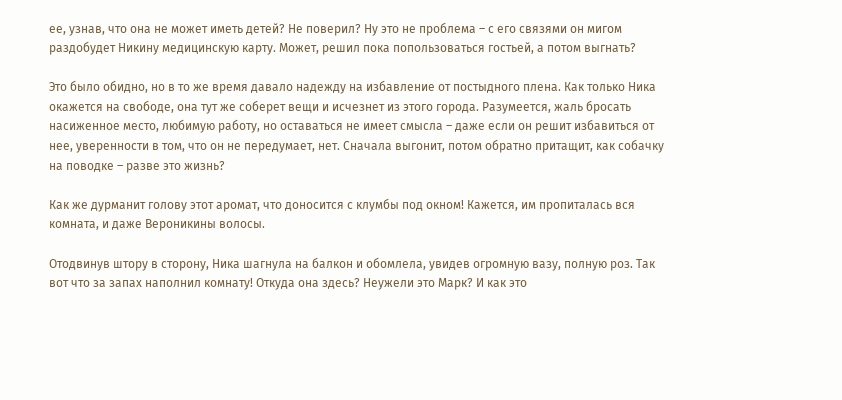ее, узнав, что она не может иметь детей? Не поверил? Ну это не проблема – с его связями он мигом раздобудет Никину медицинскую карту. Может, решил пока попользоваться гостьей, а потом выгнать?

Это было обидно, но в то же время давало надежду на избавление от постыдного плена. Как только Ника окажется на свободе, она тут же соберет вещи и исчезнет из этого города. Разумеется, жаль бросать насиженное место, любимую работу, но оставаться не имеет смысла – даже если он решит избавиться от нее, уверенности в том, что он не передумает, нет. Сначала выгонит, потом обратно притащит, как собачку на поводке – разве это жизнь?

Как же дурманит голову этот аромат, что доносится с клумбы под окном! Кажется, им пропиталась вся комната, и даже Вероникины волосы.

Отодвинув штору в сторону, Ника шагнула на балкон и обомлела, увидев огромную вазу, полную роз. Так вот что за запах наполнил комнату! Откуда она здесь? Неужели это Марк? И как это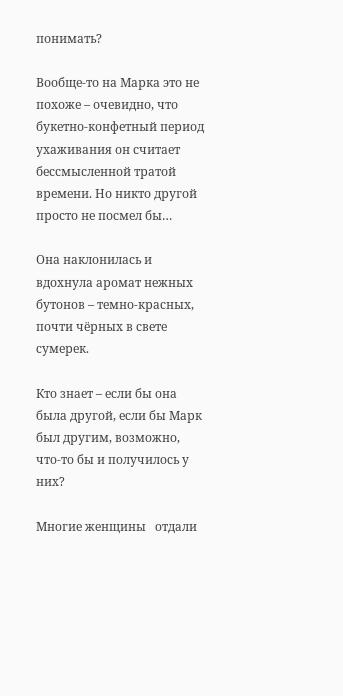понимать?

Вообще-то на Марка это не похоже – очевидно, что букетно-конфетный период ухаживания он считает бессмысленной тратой времени. Но никто другой просто не посмел бы…

Она наклонилась и вдохнула аромат нежных бутонов – темно-красных, почти чёрных в свете сумерек.

Кто знает – если бы она была другой, если бы Марк был другим, возможно, что-то бы и получилось у них?

Многие женщины   отдали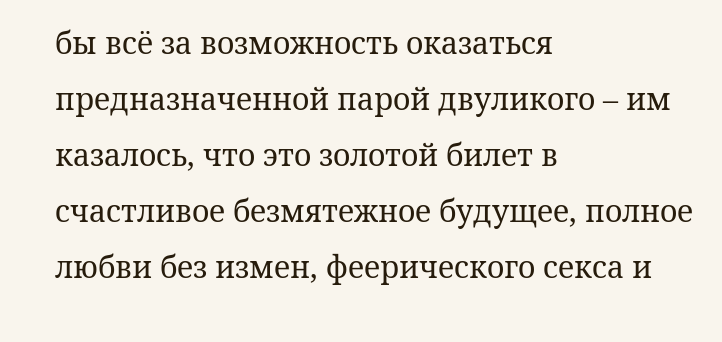бы всё за возможность оказаться предназначенной парой двуликого – им казалось, что это золотой билет в счастливое безмятежное будущее, полное любви без измен, феерического секса и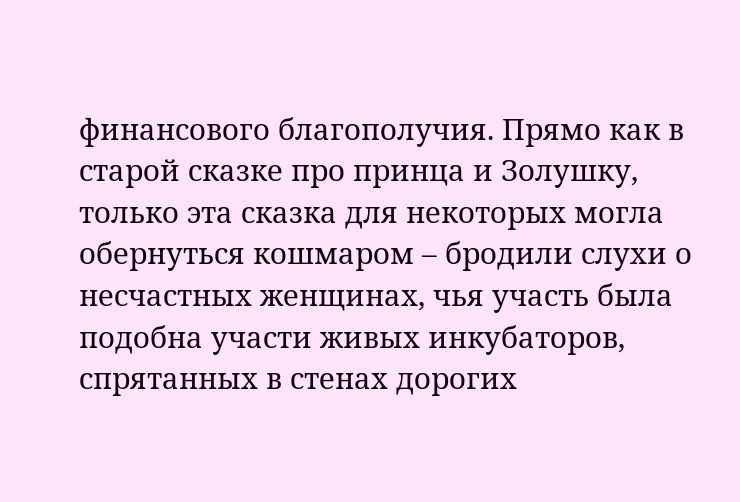финансового благополучия. Прямо как в старой сказке про принца и Золушку, только эта сказка для некоторых могла обернуться кошмаром – бродили слухи о несчастных женщинах, чья участь была подобна участи живых инкубаторов, спрятанных в стенах дорогих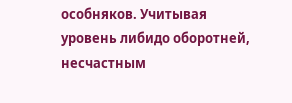особняков. Учитывая уровень либидо оборотней, несчастным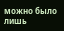можно было лишь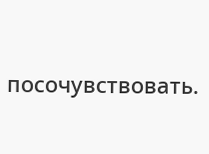посочувствовать.